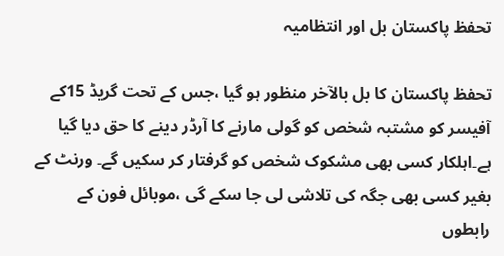تحفظ پاکستان بل اور انتظامیہ

تحفظ پاکستان کا بل بالآخر منظور ہو گیا ،جس کے تحت گریڈ 15کے آفیسر کو مشتبہ شخص کو گولی مارنے کا آرڈر دینے کا حق دیا گیا ہے۔اہلکار کسی بھی مشکوک شخص کو گرفتار کر سکیں گے۔ ورنٹ کے بغیر کسی بھی جگہ کی تلاشی لی جا سکے گی ،موبائل فون کے رابطوں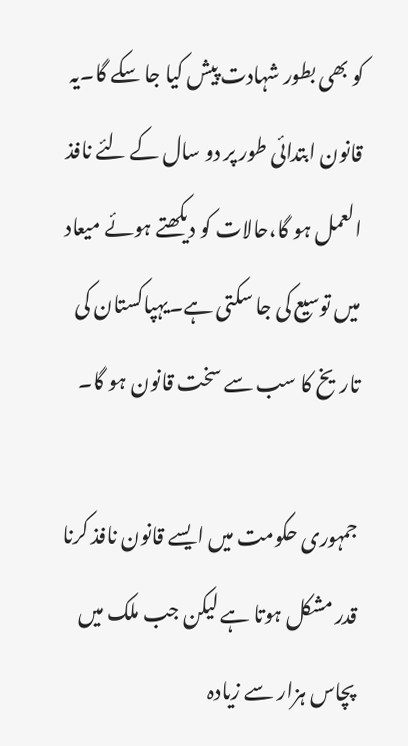کو بھی بطور شہادت پیش کیا جا سکے گا۔یہ قانون ابتدائی طور پر دو سال کے لئے نافذ العمل ہو گا،حالات کو دیکھتے ہوئے میعاد میں توسیع کی جا سکتی ہے۔یہپاکستان کی تاریخ کا سب سے سخت قانون ہو گا۔

جمہوری حکومت میں ایسے قانون نافذ کرنا قدر مشکل ہوتا ہے لیکن جب ملک میں پچاس ہزار سے زیادہ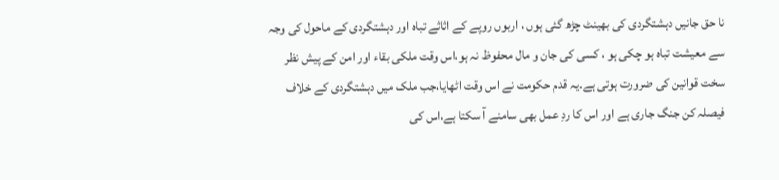نا حق جانیں دہشتگردی کی بھینٹ چڑھ گئی ہوں ، اربوں روپے کے اثاثے تباہ اور دہشتگردی کے ماحول کی وجہ سے معیشت تباہ ہو چکی ہو ، کسی کی جان و مال محفوظ نہ ہو،اس وقت ملکی بقاء اور امن کے پیش نظر سخت قوانین کی ضرورت ہوتی ہے۔یہ قدم حکومت نے اس وقت اٹھایا،جب ملک میں دہشتگردی کے خلاف فیصلہ کن جنگ جاری ہے اور اس کا ردِ عمل بھی سامنے آ سکتا ہے،اس کی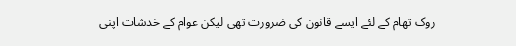روک تھام کے لئے ایسے قانون کی ضرورت تھی لیکن عوام کے خدشات اپنی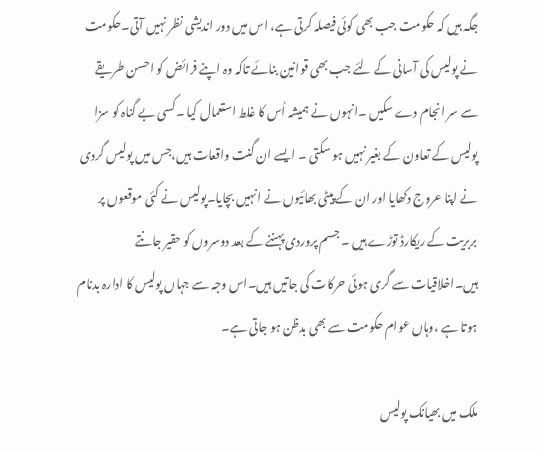جگہ ہیں کہ حکومت جب بھی کوئی فیصلہ کرتی ہے، اس میں دور اندیشی نظر نہیں آتی۔حکومت نے پولیس کی آسانی کے لئے جب بھی قوانین بنائے تاکہ وہ اپنے فرائض کو احسن طریقے سے سر انجام دے سکیں ۔انہوں نے ہمیشہ اُس کا غلط استعمال کیا ۔کسی بے گناہ کو سزا پولیس کے تعاون کے بغیر نہیں ہو سکتی ۔ ایسے ان گنت واقعات ہیں،جس میں پولیس گردی نے اپنا عروج دکھایا اور ان کے پیٹی بھائیوں نے انہیں بچایا۔پولیس نے کئی موقعوں پر بربریت کے ریکارڈ توڑے ہیں ۔ جسم پروردی پہننے کے بعد دوسروں کو حقیر جانتے ہیں۔اخلاقیات سے گری ہوئی حرکات کی جاتیں ہیں۔اس وجہ سے جہاں پولیس کا ادارہ بدنام ہوتا ہے ،وہاں عوام حکومت سے بھی بدظن ہو جاتی ہے۔

ملک میں بھیانک پولیس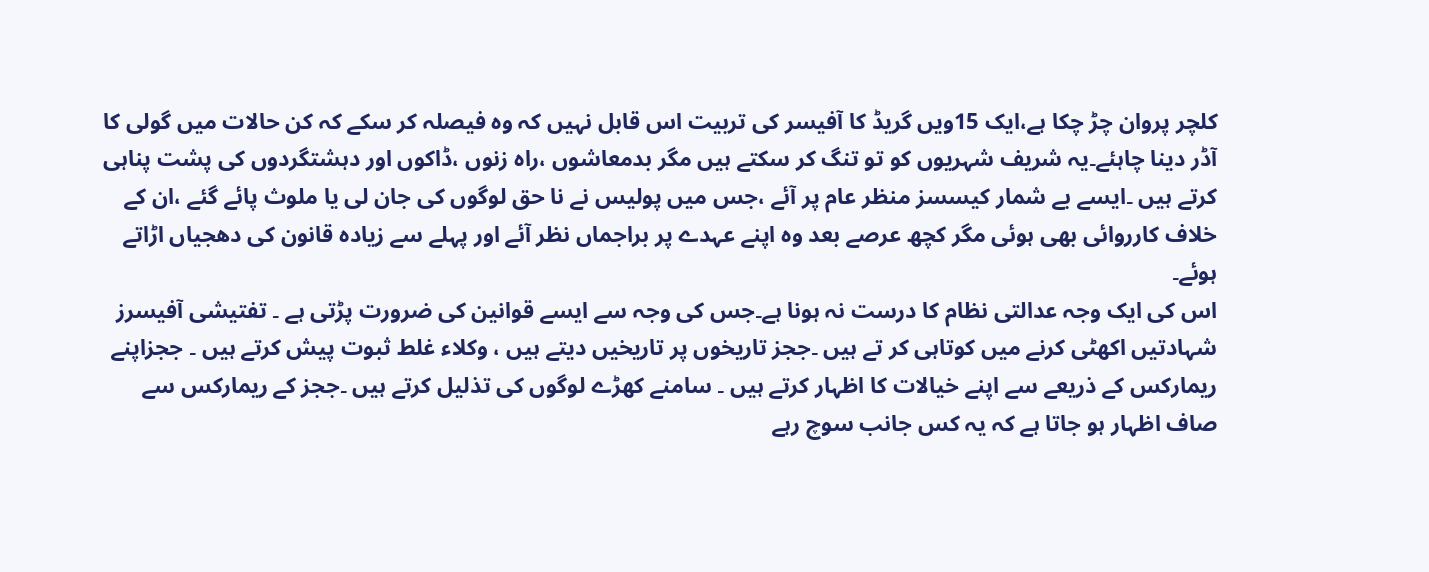کلچر پروان چڑ چکا ہے،ایک 15ویں گریڈ کا آفیسر کی تربیت اس قابل نہیں کہ وہ فیصلہ کر سکے کہ کن حالات میں گولی کا آڈر دینا چاہئے۔یہ شریف شہریوں کو تو تنگ کر سکتے ہیں مگر بدمعاشوں ،راہ زنوں ،ڈاکوں اور دہشتگردوں کی پشت پناہی کرتے ہیں ۔ایسے بے شمار کیسسز منظر عام پر آئے ،جس میں پولیس نے نا حق لوگوں کی جان لی یا ملوث پائے گئے ،ان کے خلاف کارروائی بھی ہوئی مگر کچھ عرصے بعد وہ اپنے عہدے پر براجماں نظر آئے اور پہلے سے زیادہ قانون کی دھجیاں اڑاتے ہوئے۔
اس کی ایک وجہ عدالتی نظام کا درست نہ ہونا ہے۔جس کی وجہ سے ایسے قوانین کی ضرورت پڑتی ہے ۔ تفتیشی آفیسرز شہادتیں اکھٹی کرنے میں کوتاہی کر تے ہیں ۔ججز تاریخوں پر تاریخیں دیتے ہیں ، وکلاء غلط ثبوت پیش کرتے ہیں ۔ ججزاپنے ریمارکس کے ذریعے سے اپنے خیالات کا اظہار کرتے ہیں ۔ سامنے کھڑے لوگوں کی تذلیل کرتے ہیں ۔ججز کے ریمارکس سے صاف اظہار ہو جاتا ہے کہ یہ کس جانب سوچ رہے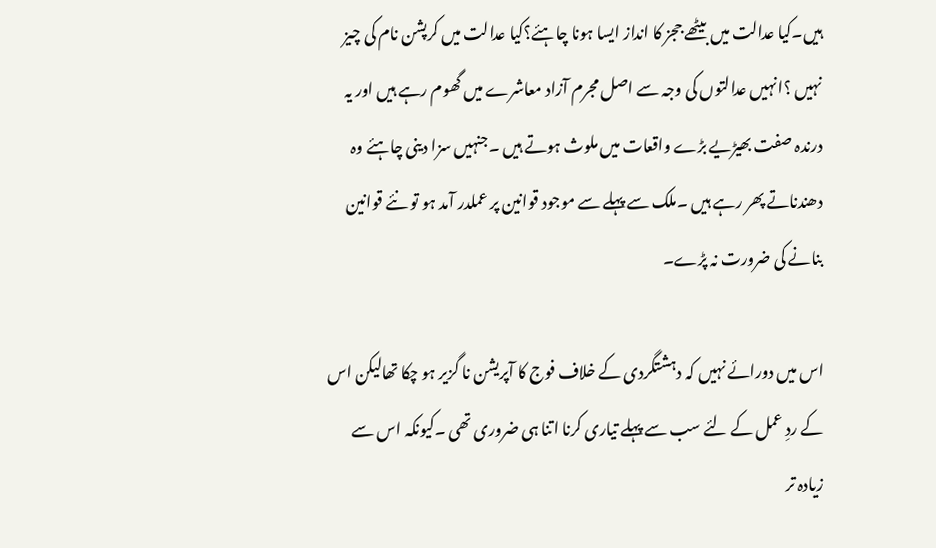ہیں۔کیا عدالت میں بیٹھے ججز کا انداز ایسا ہونا چاہئے؟کیا عدالت میں کرپشن نام کی چیز نہیں ؟انہیں عدالتوں کی وجہ سے اصل مجرم آزاد معاشرے میں گھوم رہے ہیں اور یہ درندہ صفت بھیڑیے بڑے واقعات میں ملوث ہوتے ہیں ۔جنہیں سزا دینی چاہئے وہ دھندناتے پھر رہے ہیں ۔ملک سے پہلے سے موجود قوانین پر عملدر آمد ہو تو نئے قوانین بنانے کی ضرورت نہ پڑے۔

اس میں دورائے نہیں کہ دہشتگردی کے خلاف فوج کا آپریشن نا گزیر ہو چکا تھالیکن اس کے ردِ عمل کے لئے سب سے پہلے تیاری کرنا اتنا ہی ضروری تھی ۔کیونکہ اس سے زیادہ تر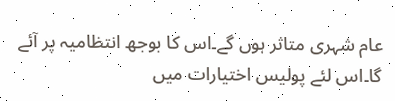عام شہری متاثر ہوں گے۔اس کا بوجھ انتظامیہ پر آئے گا۔اس لئے پولیس اختیارات میں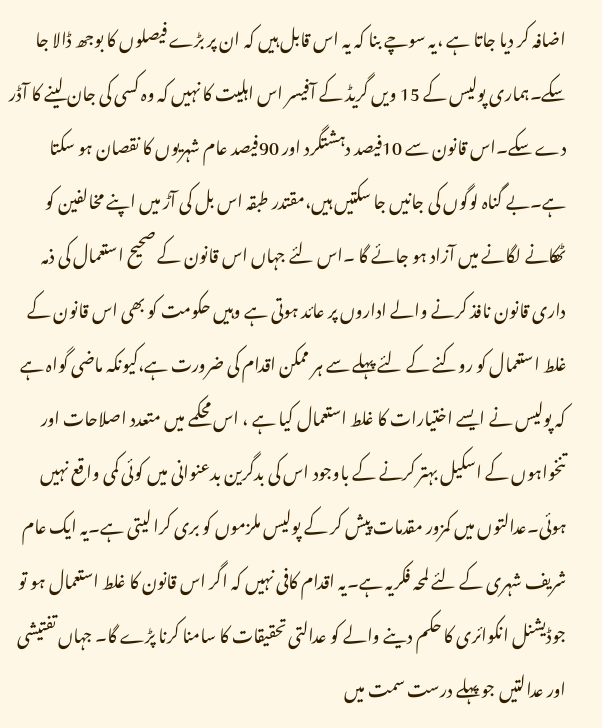اضافہ کر دیا جاتا ہے ،یہ سوچے بنا کہ یہ اس قابل ہیں کہ ان پر بڑے فیصلوں کا بوجھ ڈالا جا سکے۔ہماری پولیس کے 15 ویں گریڈ کے آفیسر اس اہلیت کا نہیں کہ وہ کسی کی جان لینے کا آڈر دے سکے۔اس قانون سے 10فیصد دہشتگرد اور 90فیصد عام شہریوں کا نقصان ہو سکتا ہے۔بے گناہ لوگوں کی جانیں جا سکتیں ہیں،مقتدر طبقہ اس بل کی آڑ میں اپنے مخالفین کو ٹھکانے لگانے میں آزاد ہو جائے گا ۔اس لئے جہاں اس قانون کے صحیح استعمال کی ذمہ داری قانون نافذ کرنے والے اداروں پر عائد ہوتی ہے وہیں حکومت کو بھی اس قانون کے غلط استعمال کو روکنے کے لئے پہلے سے ہر ممکن اقدام کی ضرورت ہے،کیونکہ ماضی گواہ ہے کہ پولیس نے ایسے اختیارات کا غلط استعمال کیا ہے ، اس محکمے میں متعدد اصلاحات اور تنخواہوں کے اسکیل بہتر کرنے کے باوجود اس کی بدگرین بدعنوانی میں کوئی کمی واقع نہیں ہوئی۔عدالتوں میں کمزور مقدمات پیش کر کے پولیس ملزموں کو بری کرا لیتی ہے۔یہ ایک عام شریف شہری کے لئے لمحہ فکریہ ہے۔یہ اقدام کافی نہیں کہ اگر اس قانون کا غلط استعمال ہو تو جوڈیشنل انکوائری کا حکم دینے والے کو عدالتی تحقیقات کا سامنا کرنا پڑے گا۔ جہاں تفتیشی اور عدالتیں جو پہلے درست سمت میں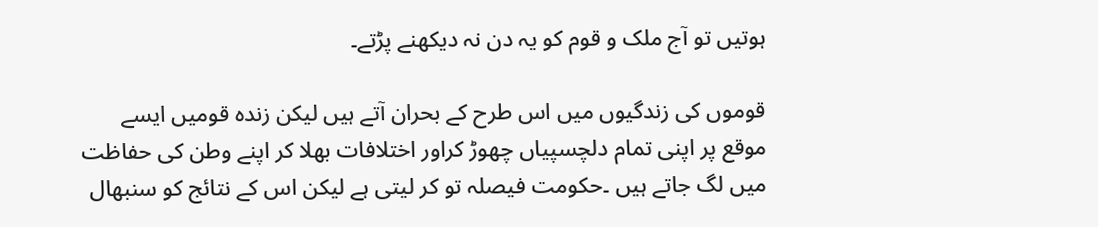ہوتیں تو آج ملک و قوم کو یہ دن نہ دیکھنے پڑتے۔

قوموں کی زندگیوں میں اس طرح کے بحران آتے ہیں لیکن زندہ قومیں ایسے موقع پر اپنی تمام دلچسپیاں چھوڑ کراور اختلافات بھلا کر اپنے وطن کی حفاظت میں لگ جاتے ہیں ۔حکومت فیصلہ تو کر لیتی ہے لیکن اس کے نتائج کو سنبھال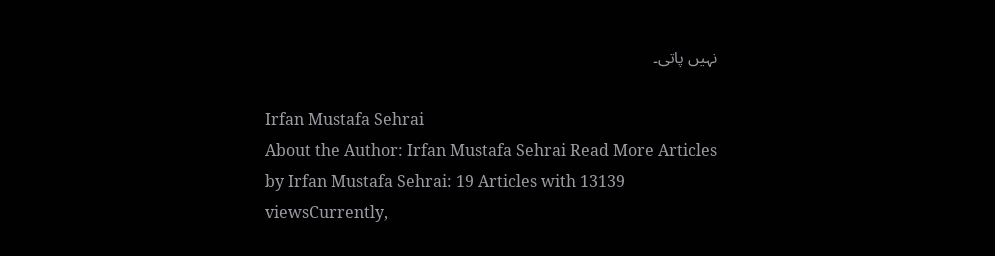نہیں پاتی۔

Irfan Mustafa Sehrai
About the Author: Irfan Mustafa Sehrai Read More Articles by Irfan Mustafa Sehrai: 19 Articles with 13139 viewsCurrently,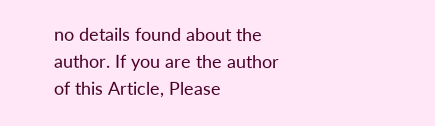no details found about the author. If you are the author of this Article, Please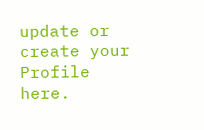update or create your Profile here.